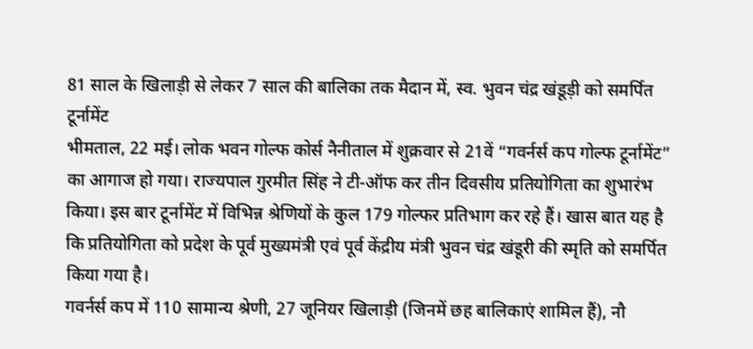81 साल के खिलाड़ी से लेकर 7 साल की बालिका तक मैदान में, स्व. भुवन चंद्र खंडूड़ी को समर्पित टूर्नामेंट
भीमताल, 22 मई। लोक भवन गोल्फ कोर्स नैनीताल में शुक्रवार से 21वें “गवर्नर्स कप गोल्फ टूर्नामेंट” का आगाज हो गया। राज्यपाल गुरमीत सिंह ने टी-ऑफ कर तीन दिवसीय प्रतियोगिता का शुभारंभ किया। इस बार टूर्नामेंट में विभिन्न श्रेणियों के कुल 179 गोल्फर प्रतिभाग कर रहे हैं। खास बात यह है कि प्रतियोगिता को प्रदेश के पूर्व मुख्यमंत्री एवं पूर्व केंद्रीय मंत्री भुवन चंद्र खंडूरी की स्मृति को समर्पित किया गया है।
गवर्नर्स कप में 110 सामान्य श्रेणी, 27 जूनियर खिलाड़ी (जिनमें छह बालिकाएं शामिल हैं), नौ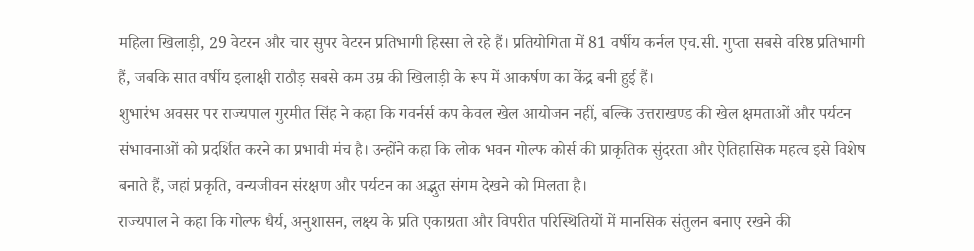महिला खिलाड़ी, 29 वेटरन और चार सुपर वेटरन प्रतिभागी हिस्सा ले रहे हैं। प्रतियोगिता में 81 वर्षीय कर्नल एच.सी. गुप्ता सबसे वरिष्ठ प्रतिभागी हैं, जबकि सात वर्षीय इलाक्षी राठौड़ सबसे कम उम्र की खिलाड़ी के रूप में आकर्षण का केंद्र बनी हुई हैं।
शुभारंभ अवसर पर राज्यपाल गुरमीत सिंह ने कहा कि गवर्नर्स कप केवल खेल आयोजन नहीं, बल्कि उत्तराखण्ड की खेल क्षमताओं और पर्यटन संभावनाओं को प्रदर्शित करने का प्रभावी मंच है। उन्होंने कहा कि लोक भवन गोल्फ कोर्स की प्राकृतिक सुंदरता और ऐतिहासिक महत्व इसे विशेष बनाते हैं, जहां प्रकृति, वन्यजीवन संरक्षण और पर्यटन का अद्भुत संगम देखने को मिलता है।
राज्यपाल ने कहा कि गोल्फ धैर्य, अनुशासन, लक्ष्य के प्रति एकाग्रता और विपरीत परिस्थितियों में मानसिक संतुलन बनाए रखने की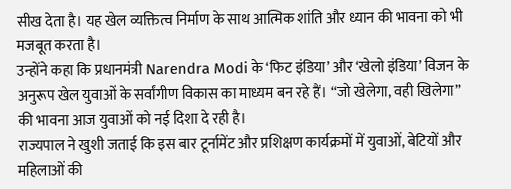सीख देता है। यह खेल व्यक्तित्व निर्माण के साथ आत्मिक शांति और ध्यान की भावना को भी मजबूत करता है।
उन्होंने कहा कि प्रधानमंत्री Narendra Modi के ‘फिट इंडिया’ और ‘खेलो इंडिया’ विजन के अनुरूप खेल युवाओं के सर्वांगीण विकास का माध्यम बन रहे हैं। “जो खेलेगा, वही खिलेगा” की भावना आज युवाओं को नई दिशा दे रही है।
राज्यपाल ने खुशी जताई कि इस बार टूर्नामेंट और प्रशिक्षण कार्यक्रमों में युवाओं, बेटियों और महिलाओं की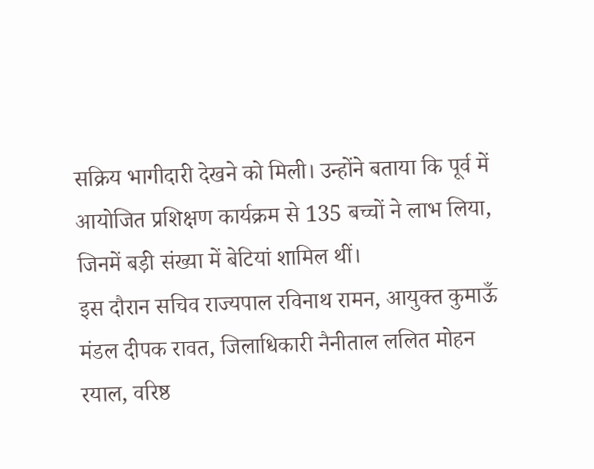सक्रिय भागीदारी देखने को मिली। उन्होंने बताया कि पूर्व में आयोजित प्रशिक्षण कार्यक्रम से 135 बच्चों ने लाभ लिया, जिनमें बड़ी संख्या में बेटियां शामिल थीं।
इस दौरान सचिव राज्यपाल रविनाथ रामन, आयुक्त कुमाऊँ मंडल दीपक रावत, जिलाधिकारी नैनीताल ललित मोहन रयाल, वरिष्ठ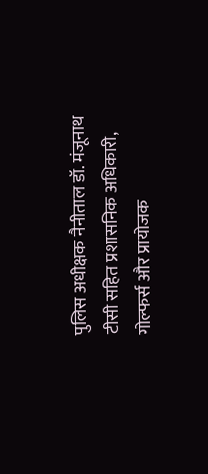पुलिस अधीक्षक नैनीताल डॉ. मंजूनाथ टीसी सहित प्रशासनिक अधिकारी, गोल्फर्स और प्रायोजक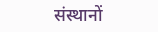संस्थानों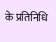के प्रतिनिधि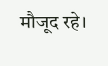मौजूद रहे।